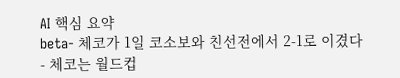AI 핵심 요약
beta- 체코가 1일 코소보와 친선전에서 2-1로 이겼다
- 체코는 월드컵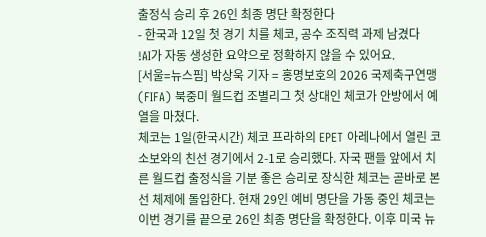출정식 승리 후 26인 최종 명단 확정한다
- 한국과 12일 첫 경기 치를 체코, 공수 조직력 과제 남겼다
!AI가 자동 생성한 요약으로 정확하지 않을 수 있어요.
[서울=뉴스핌] 박상욱 기자 = 홍명보호의 2026 국제축구연맹(FIFA) 북중미 월드컵 조별리그 첫 상대인 체코가 안방에서 예열을 마쳤다.
체코는 1일(한국시간) 체코 프라하의 EPET 아레나에서 열린 코소보와의 친선 경기에서 2-1로 승리했다. 자국 팬들 앞에서 치른 월드컵 출정식을 기분 좋은 승리로 장식한 체코는 곧바로 본선 체제에 돌입한다. 현재 29인 예비 명단을 가동 중인 체코는 이번 경기를 끝으로 26인 최종 명단을 확정한다. 이후 미국 뉴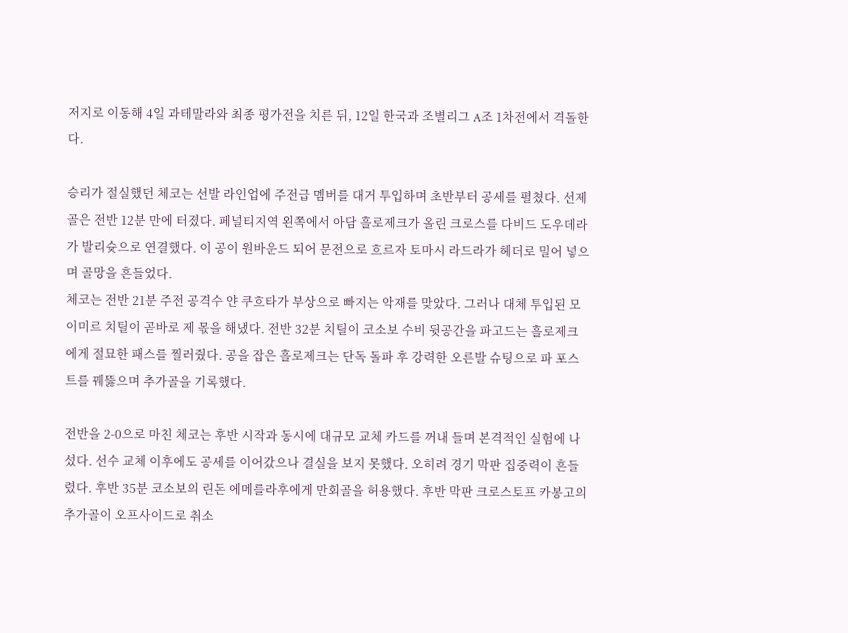저지로 이동해 4일 과테말라와 최종 평가전을 치른 뒤, 12일 한국과 조별리그 A조 1차전에서 격돌한다.

승리가 절실했던 체코는 선발 라인업에 주전급 멤버를 대거 투입하며 초반부터 공세를 펼쳤다. 선제골은 전반 12분 만에 터졌다. 페널티지역 왼쪽에서 아담 흘로제크가 올린 크로스를 다비드 도우데라가 발리슛으로 연결했다. 이 공이 원바운드 되어 문전으로 흐르자 토마시 라드라가 헤더로 밀어 넣으며 골망을 흔들었다.
체코는 전반 21분 주전 공격수 얀 쿠흐타가 부상으로 빠지는 악재를 맞았다. 그러나 대체 투입된 모이미르 치틸이 곧바로 제 몫을 해냈다. 전반 32분 치틸이 코소보 수비 뒷공간을 파고드는 흘로제크에게 절묘한 패스를 찔러줬다. 공을 잡은 흘로제크는 단독 돌파 후 강력한 오른발 슈팅으로 파 포스트를 꿰뚫으며 추가골을 기록했다.

전반을 2-0으로 마친 체코는 후반 시작과 동시에 대규모 교체 카드를 꺼내 들며 본격적인 실험에 나섰다. 선수 교체 이후에도 공세를 이어갔으나 결실을 보지 못했다. 오히려 경기 막판 집중력이 흔들렸다. 후반 35분 코소보의 린돈 에메를라후에게 만회골을 허용했다. 후반 막판 크로스토프 카봉고의 추가골이 오프사이드로 취소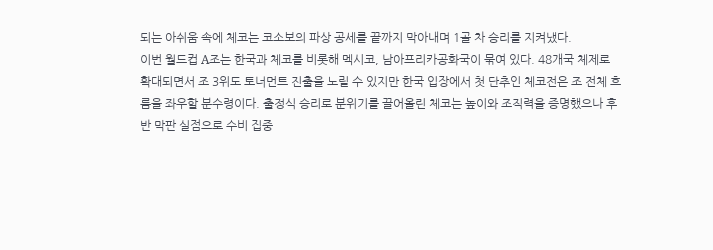되는 아쉬움 속에 체코는 코소보의 파상 공세를 끝까지 막아내며 1골 차 승리를 지켜냈다.
이번 월드컵 A조는 한국과 체코를 비롯해 멕시코, 남아프리카공화국이 묶여 있다. 48개국 체제로 확대되면서 조 3위도 토너먼트 진출을 노릴 수 있지만 한국 입장에서 첫 단추인 체코전은 조 전체 흐름을 좌우할 분수령이다. 출정식 승리로 분위기를 끌어올린 체코는 높이와 조직력을 증명했으나 후반 막판 실점으로 수비 집중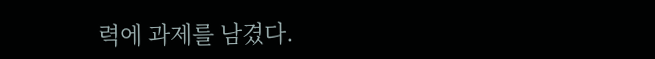력에 과제를 남겼다.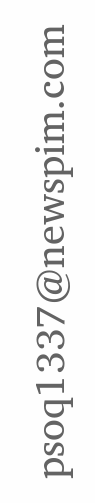psoq1337@newspim.com